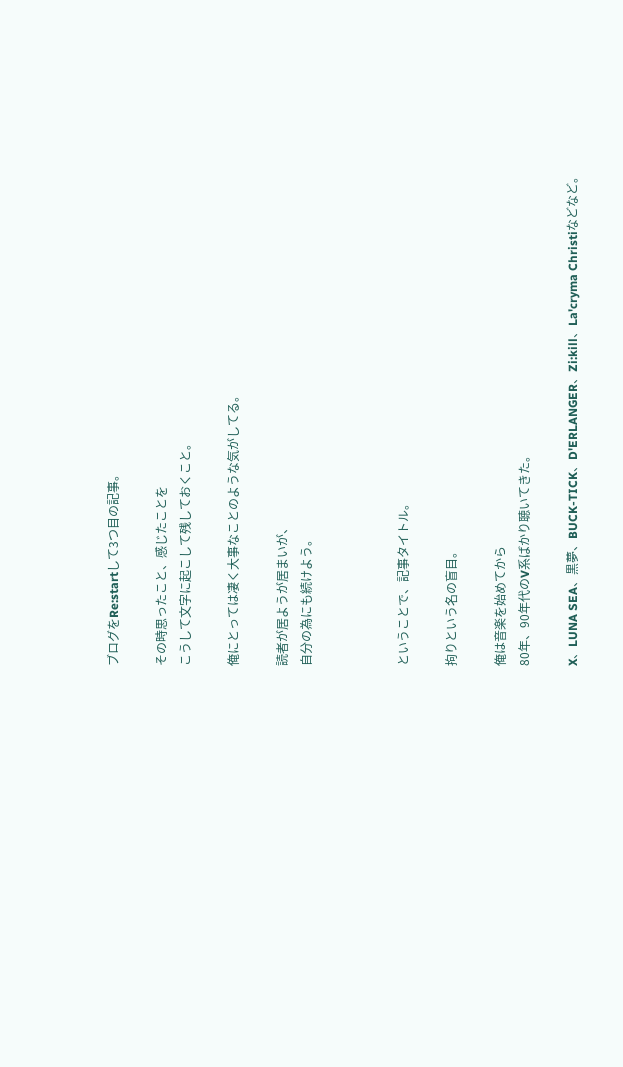ブログをRe:startして3つ目の記事。

その時思ったこと、感じたことを
こうして文字に起こして残しておくこと。

俺にとっては凄く大事なことのような気がしてる。

読者が居ようが居まいが、
自分の為にも続けよう。



ということで、記事タイトル。

拘りという名の盲目。

俺は音楽を始めてから
80年、90年代のV系ばかり聴いてきた。

X、LUNA SEA、黒夢、BUCK-TICK、D'ERLANGER、Zi:kill、La'cryma Christiなどなど。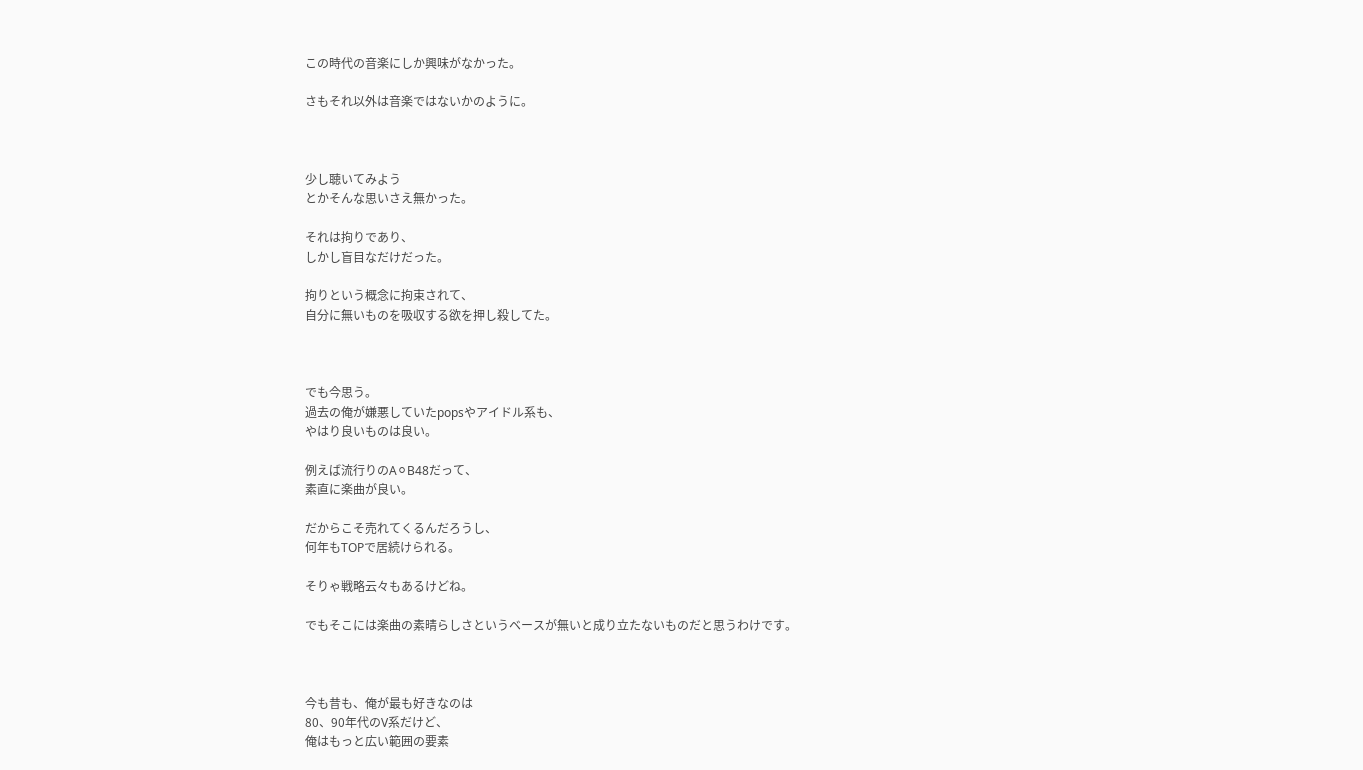この時代の音楽にしか興味がなかった。

さもそれ以外は音楽ではないかのように。



少し聴いてみよう
とかそんな思いさえ無かった。

それは拘りであり、
しかし盲目なだけだった。

拘りという概念に拘束されて、
自分に無いものを吸収する欲を押し殺してた。



でも今思う。
過去の俺が嫌悪していたpopsやアイドル系も、
やはり良いものは良い。

例えば流行りのA⚪B48だって、
素直に楽曲が良い。

だからこそ売れてくるんだろうし、
何年もTOPで居続けられる。

そりゃ戦略云々もあるけどね。

でもそこには楽曲の素晴らしさというベースが無いと成り立たないものだと思うわけです。



今も昔も、俺が最も好きなのは
80、90年代のV系だけど、
俺はもっと広い範囲の要素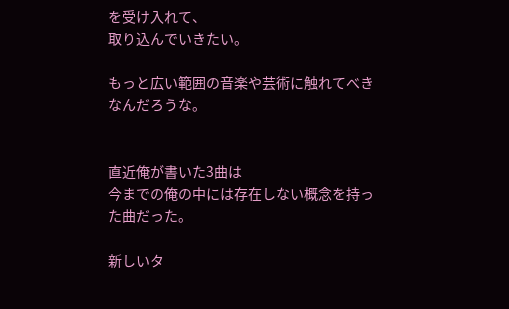を受け入れて、
取り込んでいきたい。

もっと広い範囲の音楽や芸術に触れてべきなんだろうな。


直近俺が書いた3曲は
今までの俺の中には存在しない概念を持った曲だった。

新しいタ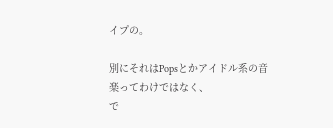イプの。

別にそれはPopsとかアイドル系の音楽ってわけではなく、
で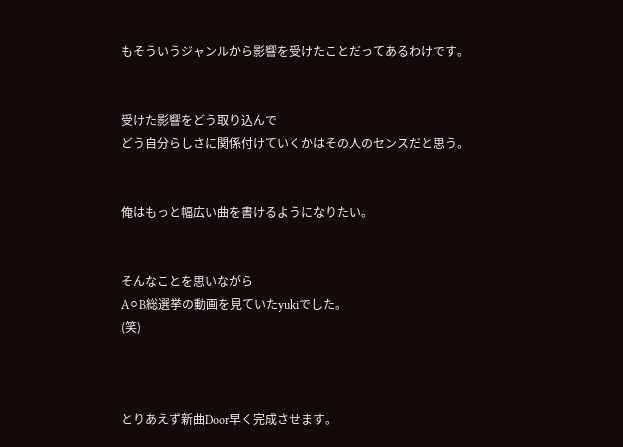もそういうジャンルから影響を受けたことだってあるわけです。


受けた影響をどう取り込んで
どう自分らしさに関係付けていくかはその人のセンスだと思う。


俺はもっと幅広い曲を書けるようになりたい。


そんなことを思いながら
A⚪B総選挙の動画を見ていたyukiでした。
(笑)



とりあえず新曲Door早く完成させます。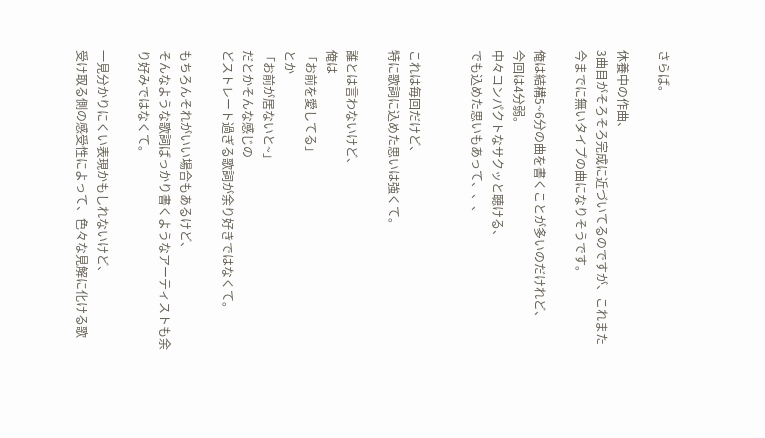さらば。

休養中の作曲、
3曲目がそろそろ完成に近づいてるのですが、これまた今までに無いタイプの曲になりそうです。

俺は結構5~6分の曲を書くことが多いのだけれど、
今回は4分弱。
中々コンパクトなサクッと聴ける、
でも込めた思いもあって、、、


これは毎回だけど、
特に歌詞に込めた思いは強くて。

誰とは言わないけど、
俺は
「お前を愛してる」
とか
「お前が居ないと~」
だとかそんな感じの
どストレート過ぎる歌詞が余り好きではなくて。

もちろんそれがいい場合もあるけど、
そんなような歌詞ばっかり書くようなアーティストも余り好みではなくて。

一見分かりにくい表現かもしれないけど、
受け取る側の感受性によって、色々な見解に化ける歌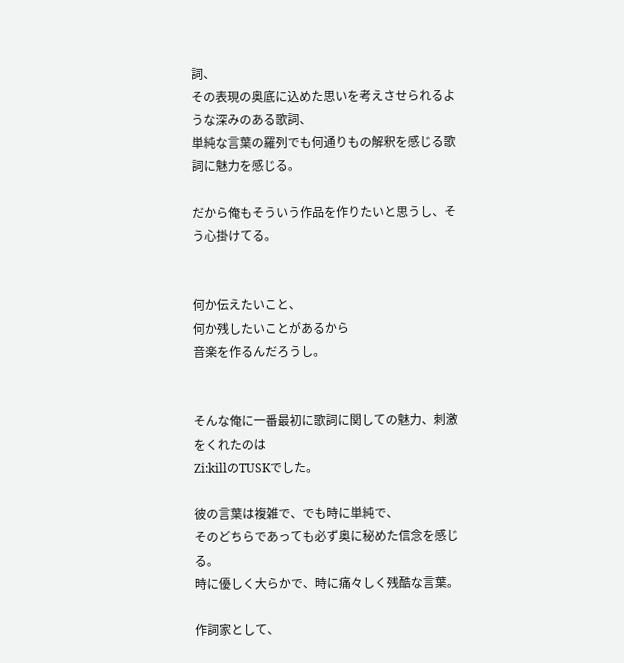詞、
その表現の奥底に込めた思いを考えさせられるような深みのある歌詞、
単純な言葉の羅列でも何通りもの解釈を感じる歌詞に魅力を感じる。

だから俺もそういう作品を作りたいと思うし、そう心掛けてる。


何か伝えたいこと、
何か残したいことがあるから
音楽を作るんだろうし。


そんな俺に一番最初に歌詞に関しての魅力、刺激をくれたのは
Zi:killのTUSKでした。

彼の言葉は複雑で、でも時に単純で、
そのどちらであっても必ず奥に秘めた信念を感じる。
時に優しく大らかで、時に痛々しく残酷な言葉。

作詞家として、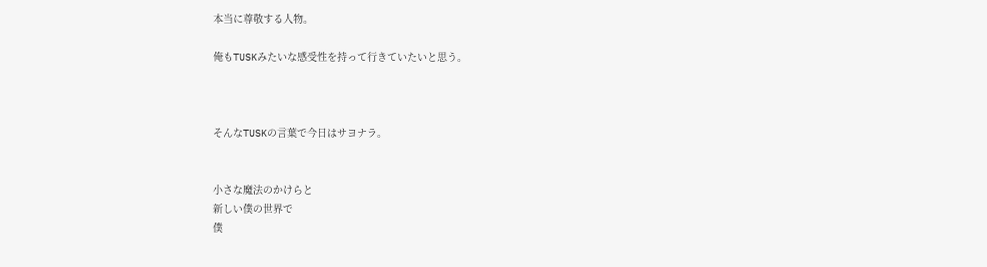本当に尊敬する人物。

俺もTUSKみたいな感受性を持って行きていたいと思う。



そんなTUSKの言葉で今日はサヨナラ。


小さな魔法のかけらと
新しい僕の世界で
僕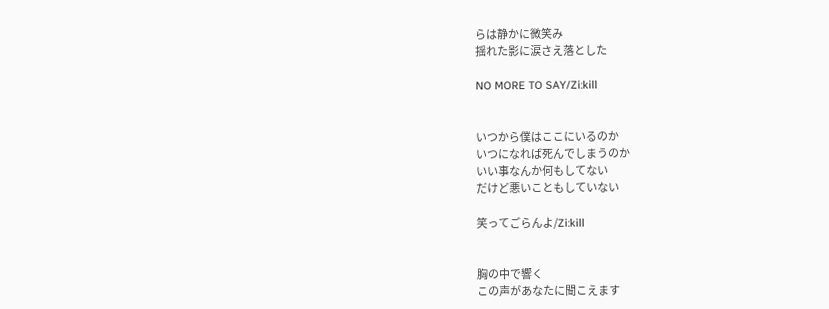らは静かに微笑み
揺れた影に涙さえ落とした

NO MORE TO SAY/Zi:kill


いつから僕はここにいるのか
いつになれば死んでしまうのか
いい事なんか何もしてない
だけど悪いこともしていない

笑ってごらんよ/Zi:kill


胸の中で響く
この声があなたに聞こえます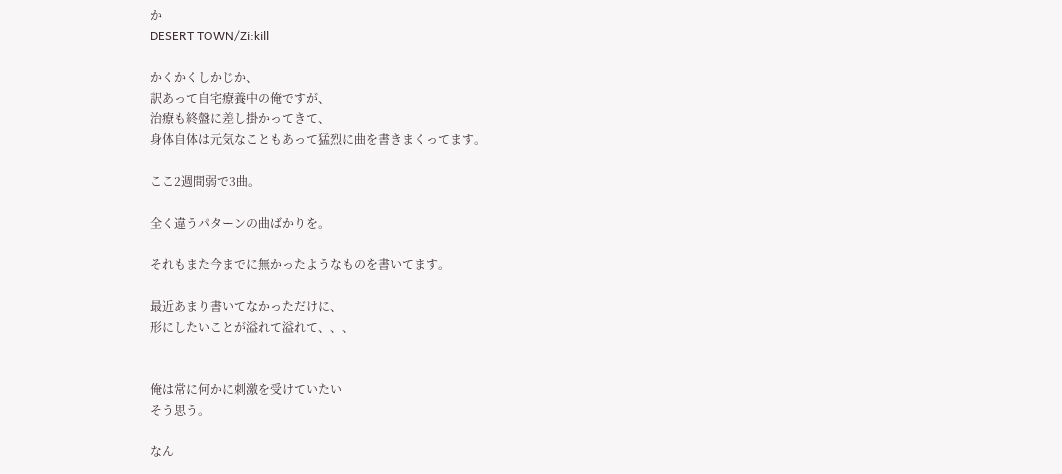か
DESERT TOWN/Zi:kill

かくかくしかじか、
訳あって自宅療養中の俺ですが、
治療も終盤に差し掛かってきて、
身体自体は元気なこともあって猛烈に曲を書きまくってます。

ここ2週間弱で3曲。

全く違うパターンの曲ばかりを。

それもまた今までに無かったようなものを書いてます。

最近あまり書いてなかっただけに、
形にしたいことが溢れて溢れて、、、


俺は常に何かに刺激を受けていたい
そう思う。

なん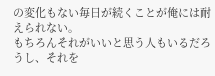の変化もない毎日が続くことが俺には耐えられない。
もちろんそれがいいと思う人もいるだろうし、それを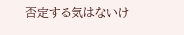否定する気はないけ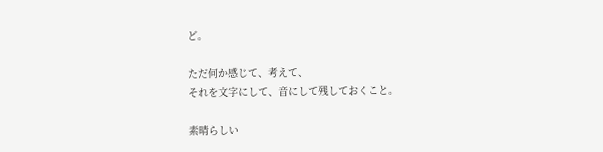ど。

ただ何か感じて、考えて、
それを文字にして、音にして残しておくこと。

素晴らしい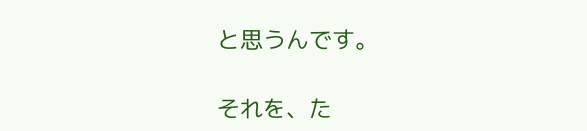と思うんです。

それを、た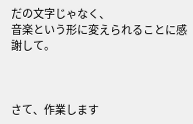だの文字じゃなく、
音楽という形に変えられることに感謝して。



さて、作業します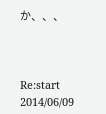か、、、



Re:start
2014/06/09